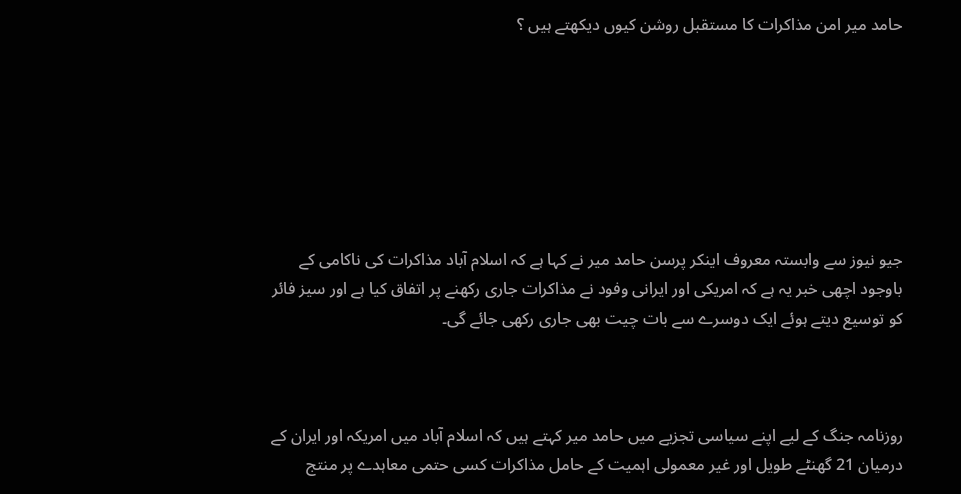حامد میر امن مذاکرات کا مستقبل روشن کیوں دیکھتے ہیں ؟







جیو نیوز سے وابستہ معروف اینکر پرسن حامد میر نے کہا ہے کہ اسلام آباد مذاکرات کی ناکامی کے باوجود اچھی خبر یہ ہے کہ امریکی اور ایرانی وفود نے مذاکرات جاری رکھنے پر اتفاق کیا ہے اور سیز فائر کو توسیع دیتے ہوئے ایک دوسرے سے بات چیت بھی جاری رکھی جائے گی۔



روزنامہ جنگ کے لیے اپنے سیاسی تجزیے میں حامد میر کہتے ہیں کہ اسلام آباد میں امریکہ اور ایران کے درمیان 21 گھنٹے طویل اور غیر معمولی اہمیت کے حامل مذاکرات کسی حتمی معاہدے پر منتج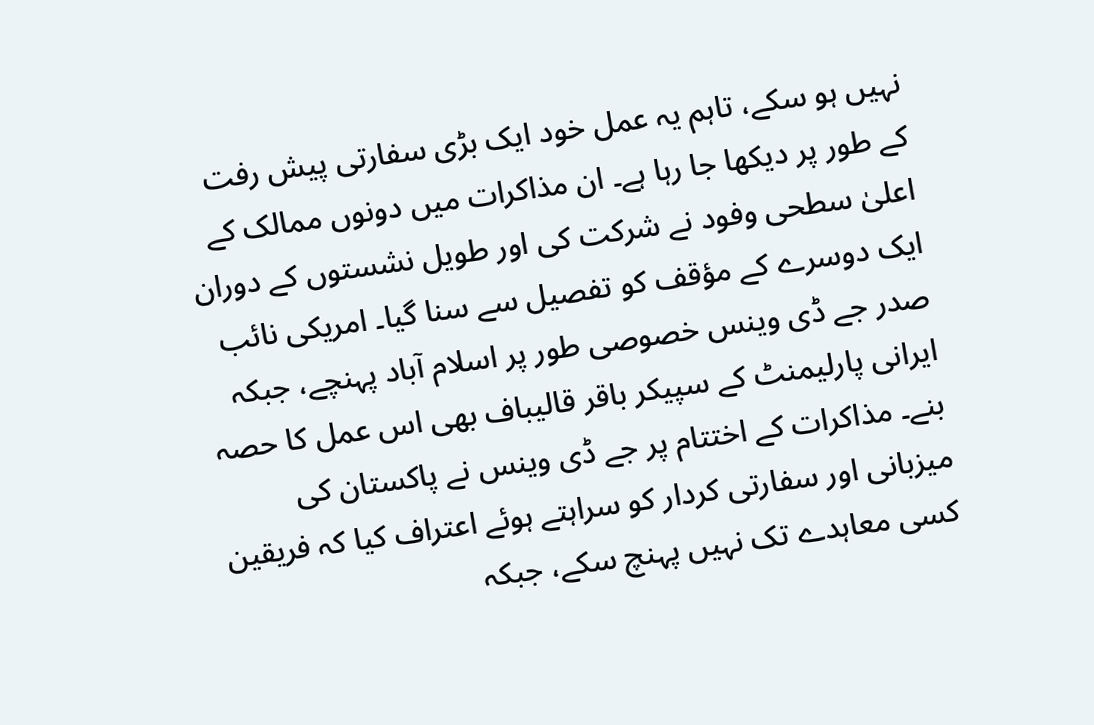نہیں ہو سکے، تاہم یہ عمل خود ایک بڑی سفارتی پیش رفت کے طور پر دیکھا جا رہا ہے۔ ان مذاکرات میں دونوں ممالک کے اعلیٰ سطحی وفود نے شرکت کی اور طویل نشستوں کے دوران ایک دوسرے کے مؤقف کو تفصیل سے سنا گیا۔ امریکی نائب صدر جے ڈی وینس خصوصی طور پر اسلام آباد پہنچے، جبکہ ایرانی پارلیمنٹ کے سپیکر باقر قالیباف بھی اس عمل کا حصہ بنے۔ مذاکرات کے اختتام پر جے ڈی وینس نے پاکستان کی میزبانی اور سفارتی کردار کو سراہتے ہوئے اعتراف کیا کہ فریقین کسی معاہدے تک نہیں پہنچ سکے، جبکہ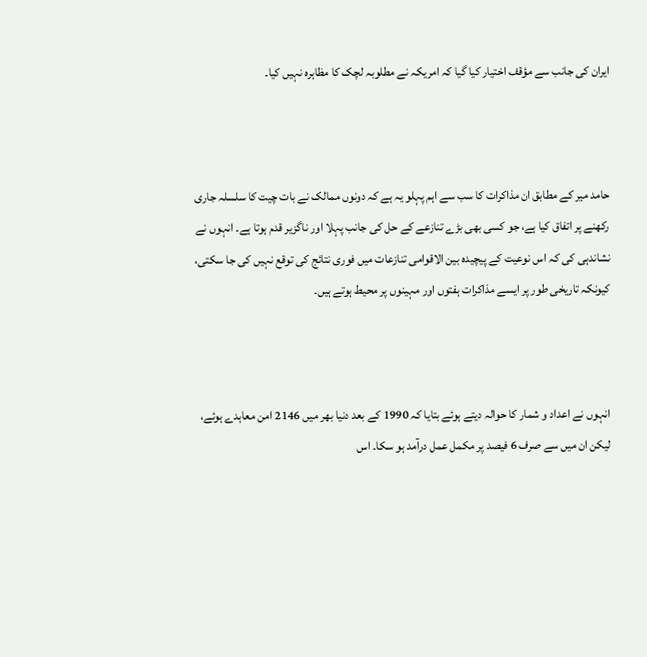ایران کی جانب سے مؤقف اختیار کیا گیا کہ امریکہ نے مطلوبہ لچک کا مظاہرہ نہیں کیا۔



حامد میر کے مطابق ان مذاکرات کا سب سے اہم پہلو یہ ہے کہ دونوں ممالک نے بات چیت کا سلسلہ جاری رکھنے پر اتفاق کیا ہے، جو کسی بھی بڑے تنازعے کے حل کی جانب پہلا اور ناگزیر قدم ہوتا ہے۔ انہوں نے نشاندہی کی کہ اس نوعیت کے پیچیدہ بین الاقوامی تنازعات میں فوری نتائج کی توقع نہیں کی جا سکتی، کیونکہ تاریخی طور پر ایسے مذاکرات ہفتوں اور مہینوں پر محیط ہوتے ہیں۔



انہوں نے اعداد و شمار کا حوالہ دیتے ہوئے بتایا کہ 1990 کے بعد دنیا بھر میں 2146 امن معاہدے ہوئے، لیکن ان میں سے صرف 6 فیصد پر مکمل عمل درآمد ہو سکا۔ اس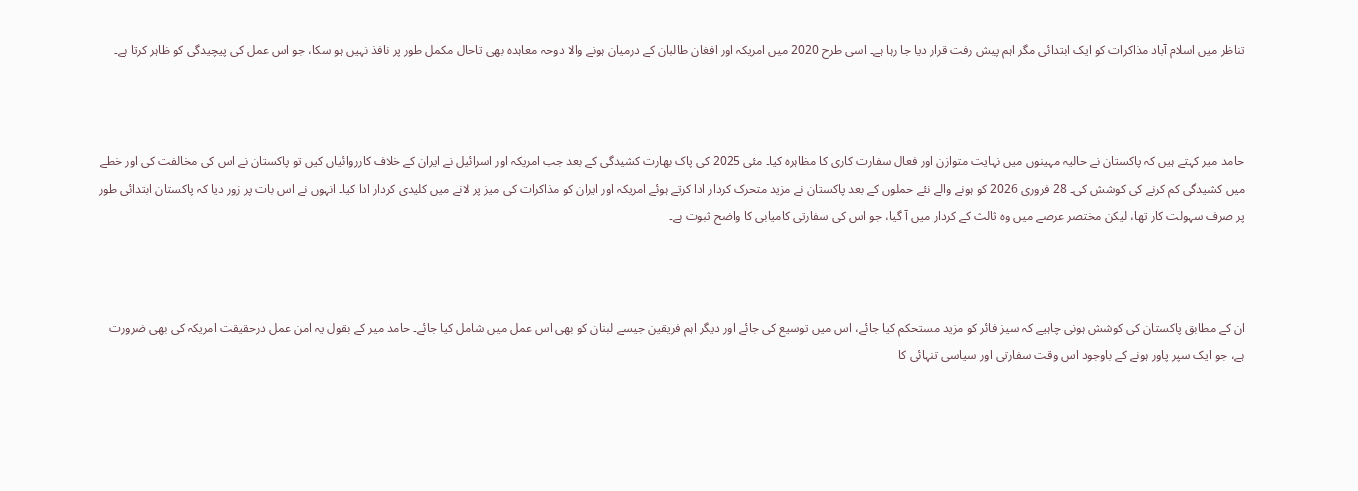تناظر میں اسلام آباد مذاکرات کو ایک ابتدائی مگر اہم پیش رفت قرار دیا جا رہا ہے۔ اسی طرح 2020 میں امریکہ اور افغان طالبان کے درمیان ہونے والا دوحہ معاہدہ بھی تاحال مکمل طور پر نافذ نہیں ہو سکا، جو اس عمل کی پیچیدگی کو ظاہر کرتا ہے۔



حامد میر کہتے ہیں کہ پاکستان نے حالیہ مہینوں میں نہایت متوازن اور فعال سفارت کاری کا مظاہرہ کیا۔ مئی 2025 کی پاک بھارت کشیدگی کے بعد جب امریکہ اور اسرائیل نے ایران کے خلاف کارروائیاں کیں تو پاکستان نے اس کی مخالفت کی اور خطے میں کشیدگی کم کرنے کی کوشش کی۔ 28 فروری 2026 کو ہونے والے نئے حملوں کے بعد پاکستان نے مزید متحرک کردار ادا کرتے ہوئے امریکہ اور ایران کو مذاکرات کی میز پر لانے میں کلیدی کردار ادا کیا۔ انہوں نے اس بات پر زور دیا کہ پاکستان ابتدائی طور پر صرف سہولت کار تھا، لیکن مختصر عرصے میں وہ ثالث کے کردار میں آ گیا، جو اس کی سفارتی کامیابی کا واضح ثبوت ہے۔



ان کے مطابق پاکستان کی کوشش ہونی چاہیے کہ سیز فائر کو مزید مستحکم کیا جائے، اس میں توسیع کی جائے اور دیگر اہم فریقین جیسے لبنان کو بھی اس عمل میں شامل کیا جائے۔ حامد میر کے بقول یہ امن عمل درحقیقت امریکہ کی بھی ضرورت ہے، جو ایک سپر پاور ہونے کے باوجود اس وقت سفارتی اور سیاسی تنہائی کا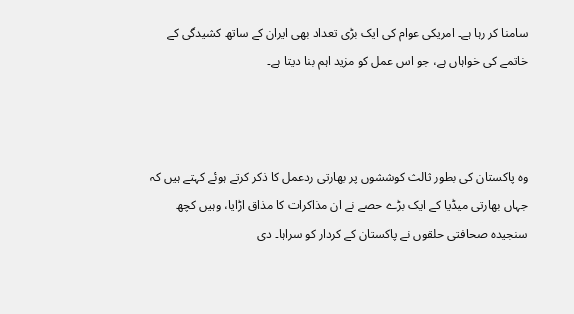سامنا کر رہا ہے۔ امریکی عوام کی ایک بڑی تعداد بھی ایران کے ساتھ کشیدگی کے خاتمے کی خواہاں ہے، جو اس عمل کو مزید اہم بنا دیتا ہے۔



وہ پاکستان کی بطور ثالث کوششوں پر بھارتی ردعمل کا ذکر کرتے ہوئے کہتے ہیں کہ جہاں بھارتی میڈیا کے ایک بڑے حصے نے ان مذاکرات کا مذاق اڑایا، وہیں کچھ سنجیدہ صحافتی حلقوں نے پاکستان کے کردار کو سراہا۔ دی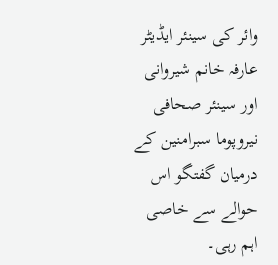وائر کی سینئر ایڈیٹر عارفہ خانم شیروانی اور سینئر صحافی نیروپوما سبرامنین کے درمیان گفتگو اس حوالے سے خاصی اہم رہی۔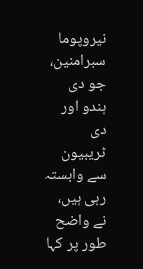نیروپوما سبرامنین، جو دی ہندو اور دی ٹریبیون سے وابستہ رہی ہیں، نے واضح طور پر کہا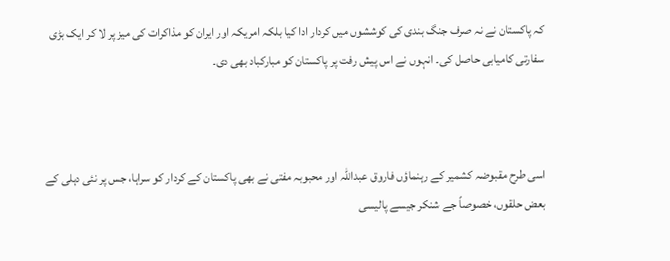کہ پاکستان نے نہ صرف جنگ بندی کی کوششوں میں کردار ادا کیا بلکہ امریکہ اور ایران کو مذاکرات کی میز پر لا کر ایک بڑی سفارتی کامیابی حاصل کی۔ انہوں نے اس پیش رفت پر پاکستان کو مبارکباد بھی دی۔



اسی طرح مقبوضہ کشمیر کے رہنماؤں فاروق عبداللہ اور محبوبہ مفتی نے بھی پاکستان کے کردار کو سراہا، جس پر نئی دہلی کے بعض حلقوں، خصوصاً جے شنکر جیسے پالیسی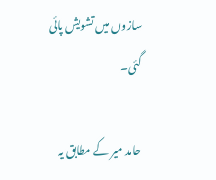سازوں میں تشویش پائی گئی۔

حامد میر کے مطابق یہ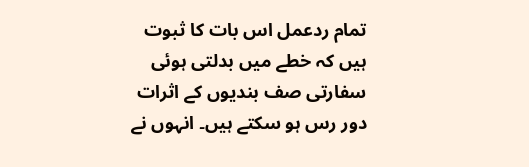تمام ردعمل اس بات کا ثبوت ہیں کہ خطے میں بدلتی ہوئی سفارتی صف بندیوں کے اثرات دور رس ہو سکتے ہیں۔ انہوں نے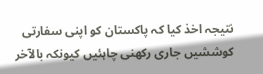نتیجہ اخذ کیا کہ پاکستان کو اپنی سفارتی کوششیں جاری رکھنی چاہئیں کیونکہ بالآخر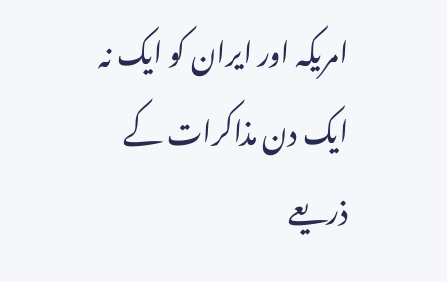امریکہ اور ایران کو ایک نہ ایک دن مذاکرات کے ذریعے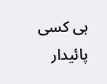ہی کسی پائیدار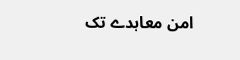امن معاہدے تک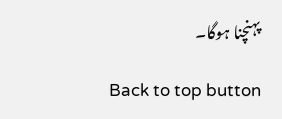پہنچنا ہوگا۔

Back to top button